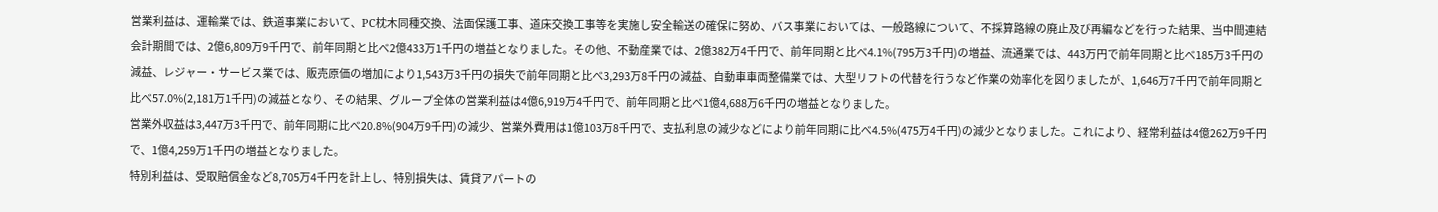営業利益は、運輸業では、鉄道事業において、PC枕木同種交換、法面保護工事、道床交換工事等を実施し安全輸送の確保に努め、バス事業においては、一般路線について、不採算路線の廃止及び再編などを行った結果、当中間連結会計期間では、2億6,809万9千円で、前年同期と比べ2億433万1千円の増益となりました。その他、不動産業では、2億382万4千円で、前年同期と比べ4.1%(795万3千円)の増益、流通業では、443万円で前年同期と比べ185万3千円の減益、レジャー・サービス業では、販売原価の増加により1,543万3千円の損失で前年同期と比べ3,293万8千円の減益、自動車車両整備業では、大型リフトの代替を行うなど作業の効率化を図りましたが、1,646万7千円で前年同期と比べ57.0%(2,181万1千円)の減益となり、その結果、グループ全体の営業利益は4億6,919万4千円で、前年同期と比べ1億4,688万6千円の増益となりました。
営業外収益は3,447万3千円で、前年同期に比べ20.8%(904万9千円)の減少、営業外費用は1億103万8千円で、支払利息の減少などにより前年同期に比べ4.5%(475万4千円)の減少となりました。これにより、経常利益は4億262万9千円で、1億4,259万1千円の増益となりました。
特別利益は、受取賠償金など8,705万4千円を計上し、特別損失は、賃貸アパートの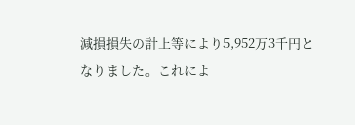減損損失の計上等により5,952万3千円となりました。これによ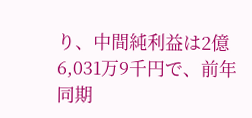り、中間純利益は2億6,031万9千円で、前年同期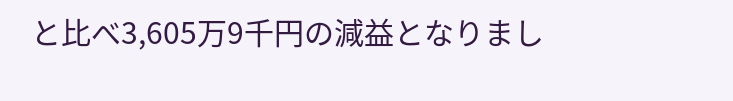と比べ3,605万9千円の減益となりまし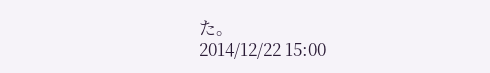た。
2014/12/22 15:00